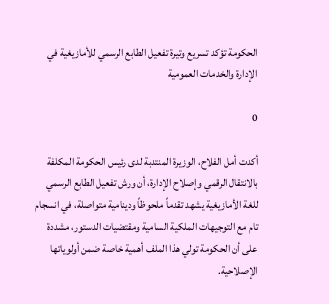الحكومة تؤكد تسريع وتيرة تفعيل الطابع الرسمي للأمازيغية في الإدارة والخدمات العمومية

0

أكدت أمل الفلاح، الوزيرة المنتدبة لدى رئيس الحكومة المكلفة بالانتقال الرقمي وإصلاح الإدارة، أن ورش تفعيل الطابع الرسمي للغة الأمازيغية يشهد تقدماً ملحوظاً ودينامية متواصلة، في انسجام تام مع التوجيهات الملكية السامية ومقتضيات الدستور، مشددة على أن الحكومة تولي هذا الملف أهمية خاصة ضمن أولوياتها الإصلاحية.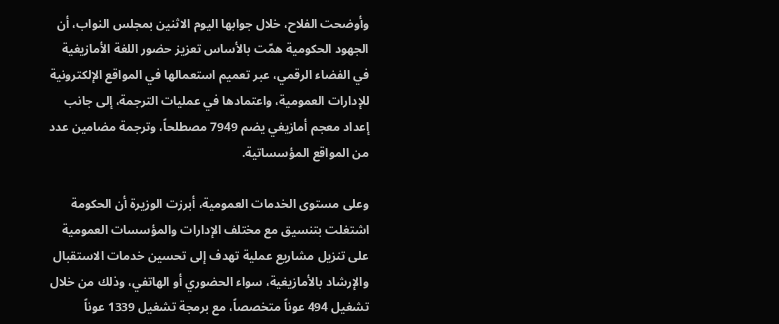وأوضحت الفلاح، خلال جوابها اليوم الاثنين بمجلس النواب، أن الجهود الحكومية همّت بالأساس تعزيز حضور اللغة الأمازيغية في الفضاء الرقمي، عبر تعميم استعمالها في المواقع الإلكترونية للإدارات العمومية، واعتمادها في عمليات الترجمة، إلى جانب إعداد معجم أمازيغي يضم 7949 مصطلحاً، وترجمة مضامين عدد من المواقع المؤسساتية.

وعلى مستوى الخدمات العمومية، أبرزت الوزيرة أن الحكومة اشتغلت بتنسيق مع مختلف الإدارات والمؤسسات العمومية على تنزيل مشاريع عملية تهدف إلى تحسين خدمات الاستقبال والإرشاد بالأمازيغية، سواء الحضوري أو الهاتفي، وذلك من خلال تشغيل 494 عوناً متخصصاً، مع برمجة تشغيل 1339 عوناً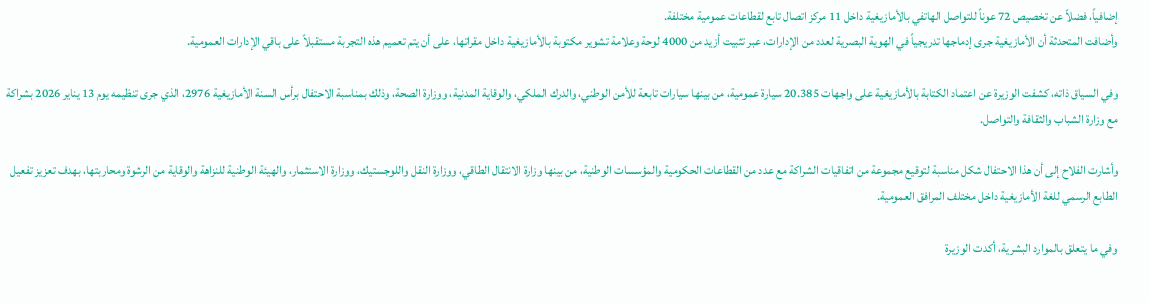إضافياً، فضلاً عن تخصيص 72 عوناً للتواصل الهاتفي بالأمازيغية داخل 11 مركز اتصال تابع لقطاعات عمومية مختلفة.
وأضافت المتحدثة أن الأمازيغية جرى إدماجها تدريجياً في الهوية البصرية لعدد من الإدارات، عبر تثبيت أزيد من 4000 لوحة وعلامة تشوير مكتوبة بالأمازيغية داخل مقراتها، على أن يتم تعميم هذه التجربة مستقبلاً على باقي الإدارات العمومية.

وفي السياق ذاته، كشفت الوزيرة عن اعتماد الكتابة بالأمازيغية على واجهات 20.385 سيارة عمومية، من بينها سيارات تابعة للأمن الوطني، والدرك الملكي، والوقاية المدنية، ووزارة الصحة، وذلك بمناسبة الاحتفال برأس السنة الأمازيغية 2976، الذي جرى تنظيمه يوم 13 يناير 2026 بشراكة مع وزارة الشباب والثقافة والتواصل.

وأشارت الفلاح إلى أن هذا الاحتفال شكل مناسبة لتوقيع مجموعة من اتفاقيات الشراكة مع عدد من القطاعات الحكومية والمؤسسات الوطنية، من بينها وزارة الانتقال الطاقي، ووزارة النقل واللوجستيك، ووزارة الاستثمار، والهيئة الوطنية للنزاهة والوقاية من الرشوة ومحاربتها، بهدف تعزيز تفعيل الطابع الرسمي للغة الأمازيغية داخل مختلف المرافق العمومية.

وفي ما يتعلق بالموارد البشرية، أكدت الوزيرة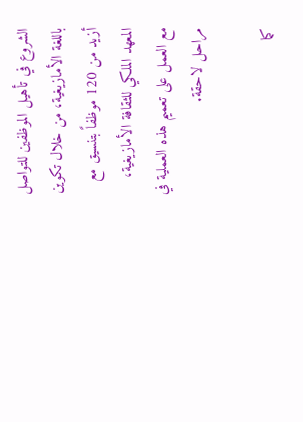الشروع في تأهيل الموظفين للتواصل باللغة الأمازيغية، من خلال تكوين أزيد من 120 موظفاً بتنسيق مع المعهد الملكي للثقافة الأمازيغية، مع العمل على تعميم هذه العملية في مراحل لاحقة.

كما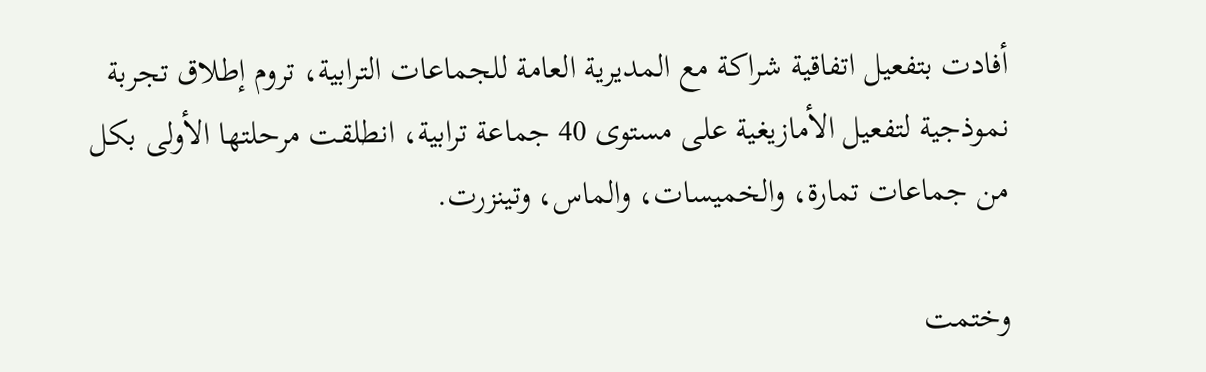أفادت بتفعيل اتفاقية شراكة مع المديرية العامة للجماعات الترابية، تروم إطلاق تجربة نموذجية لتفعيل الأمازيغية على مستوى 40 جماعة ترابية، انطلقت مرحلتها الأولى بكل من جماعات تمارة، والخميسات، والماس، وتينزرت.

وختمت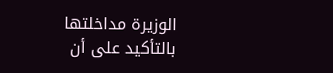الوزيرة مداخلتها بالتأكيد على أن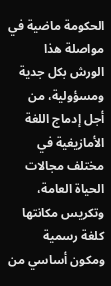الحكومة ماضية في مواصلة هذا الورش بكل جدية ومسؤولية، من أجل إدماج اللغة الأمازيغية في مختلف مجالات الحياة العامة، وتكريس مكانتها كلغة رسمية ومكون أساسي من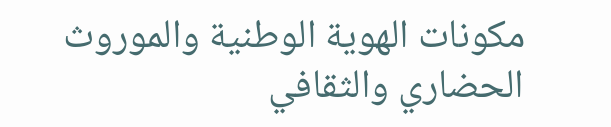مكونات الهوية الوطنية والموروث الحضاري والثقافي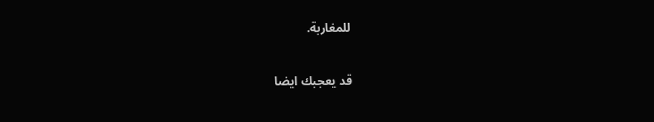للمغاربة.

قد يعجبك ايضا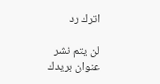اترك رد

لن يتم نشر عنوان بريدك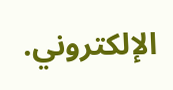الإلكتروني.